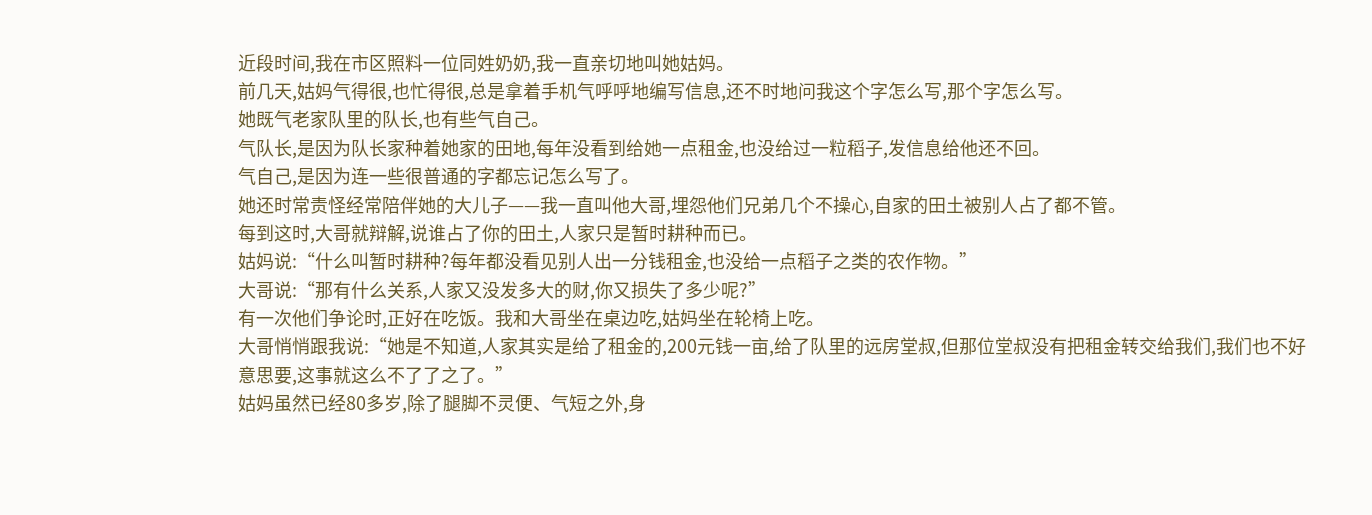近段时间,我在市区照料一位同姓奶奶,我一直亲切地叫她姑妈。
前几天,姑妈气得很,也忙得很,总是拿着手机气呼呼地编写信息,还不时地问我这个字怎么写,那个字怎么写。
她既气老家队里的队长,也有些气自己。
气队长,是因为队长家种着她家的田地,每年没看到给她一点租金,也没给过一粒稻子,发信息给他还不回。
气自己,是因为连一些很普通的字都忘记怎么写了。
她还时常责怪经常陪伴她的大儿子——我一直叫他大哥,埋怨他们兄弟几个不操心,自家的田土被别人占了都不管。
每到这时,大哥就辩解,说谁占了你的田土,人家只是暂时耕种而已。
姑妈说:“什么叫暂时耕种?每年都没看见别人出一分钱租金,也没给一点稻子之类的农作物。”
大哥说:“那有什么关系,人家又没发多大的财,你又损失了多少呢?”
有一次他们争论时,正好在吃饭。我和大哥坐在桌边吃,姑妈坐在轮椅上吃。
大哥悄悄跟我说:“她是不知道,人家其实是给了租金的,200元钱一亩,给了队里的远房堂叔,但那位堂叔没有把租金转交给我们,我们也不好意思要,这事就这么不了了之了。”
姑妈虽然已经80多岁,除了腿脚不灵便、气短之外,身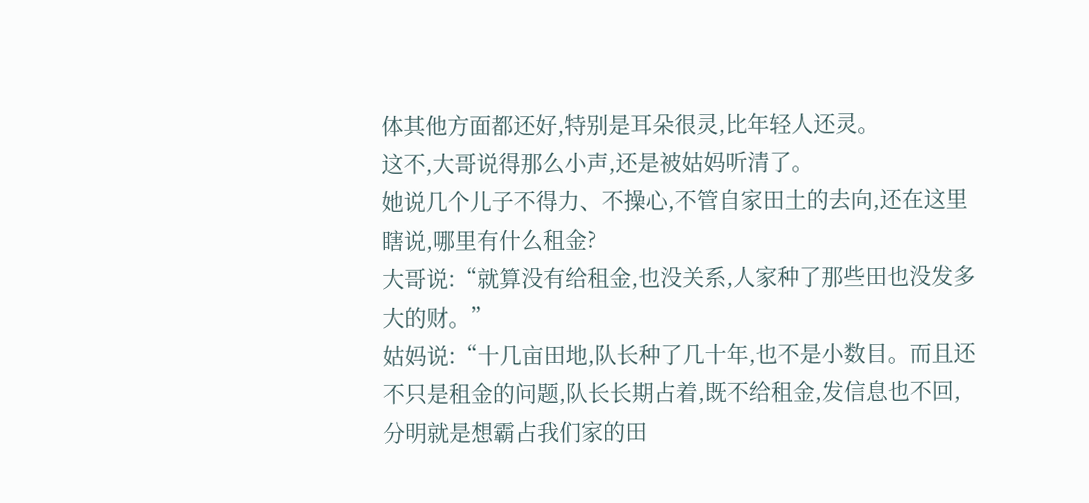体其他方面都还好,特别是耳朵很灵,比年轻人还灵。
这不,大哥说得那么小声,还是被姑妈听清了。
她说几个儿子不得力、不操心,不管自家田土的去向,还在这里瞎说,哪里有什么租金?
大哥说:“就算没有给租金,也没关系,人家种了那些田也没发多大的财。”
姑妈说:“十几亩田地,队长种了几十年,也不是小数目。而且还不只是租金的问题,队长长期占着,既不给租金,发信息也不回,分明就是想霸占我们家的田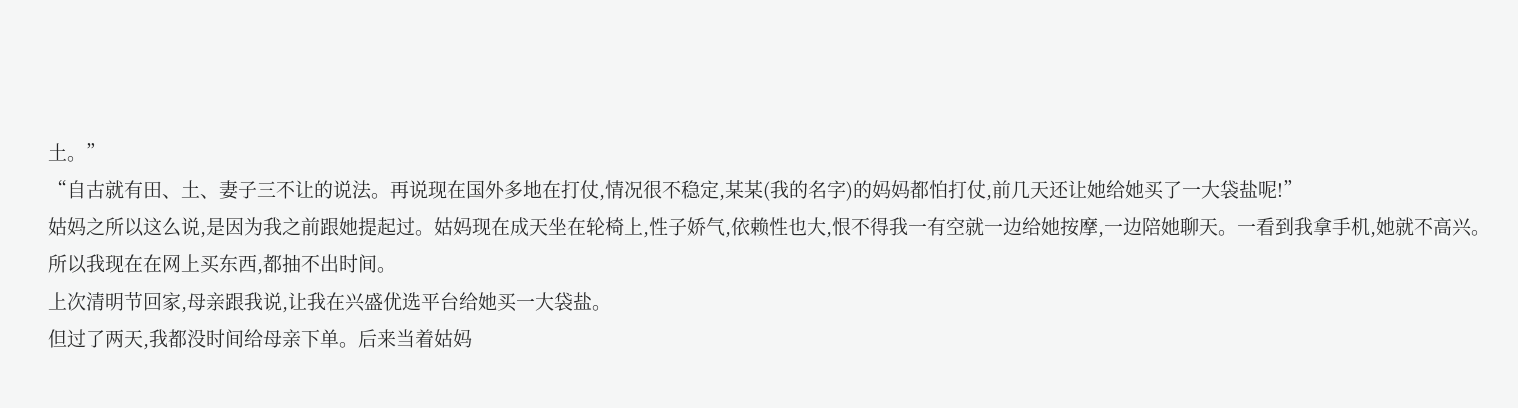土。”
“自古就有田、土、妻子三不让的说法。再说现在国外多地在打仗,情况很不稳定,某某(我的名字)的妈妈都怕打仗,前几天还让她给她买了一大袋盐呢!”
姑妈之所以这么说,是因为我之前跟她提起过。姑妈现在成天坐在轮椅上,性子娇气,依赖性也大,恨不得我一有空就一边给她按摩,一边陪她聊天。一看到我拿手机,她就不高兴。
所以我现在在网上买东西,都抽不出时间。
上次清明节回家,母亲跟我说,让我在兴盛优选平台给她买一大袋盐。
但过了两天,我都没时间给母亲下单。后来当着姑妈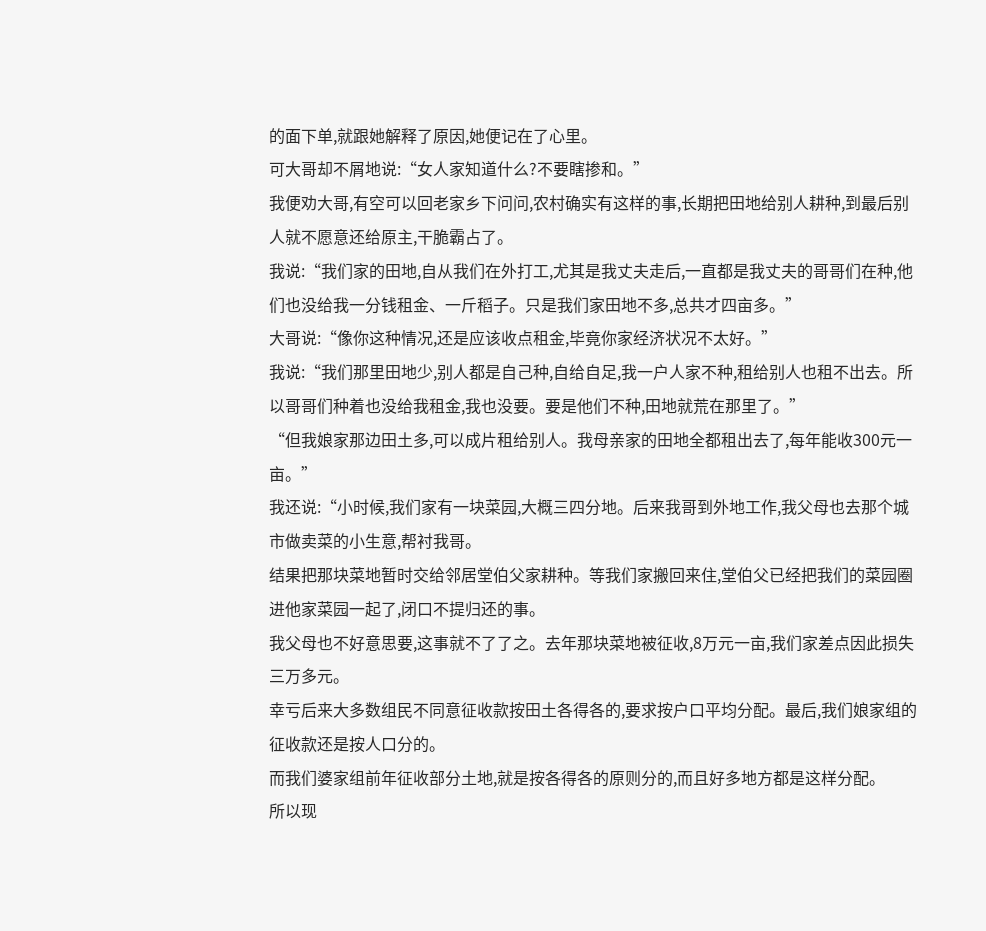的面下单,就跟她解释了原因,她便记在了心里。
可大哥却不屑地说:“女人家知道什么?不要瞎掺和。”
我便劝大哥,有空可以回老家乡下问问,农村确实有这样的事,长期把田地给别人耕种,到最后别人就不愿意还给原主,干脆霸占了。
我说:“我们家的田地,自从我们在外打工,尤其是我丈夫走后,一直都是我丈夫的哥哥们在种,他们也没给我一分钱租金、一斤稻子。只是我们家田地不多,总共才四亩多。”
大哥说:“像你这种情况,还是应该收点租金,毕竟你家经济状况不太好。”
我说:“我们那里田地少,别人都是自己种,自给自足,我一户人家不种,租给别人也租不出去。所以哥哥们种着也没给我租金,我也没要。要是他们不种,田地就荒在那里了。”
“但我娘家那边田土多,可以成片租给别人。我母亲家的田地全都租出去了,每年能收300元一亩。”
我还说:“小时候,我们家有一块菜园,大概三四分地。后来我哥到外地工作,我父母也去那个城市做卖菜的小生意,帮衬我哥。
结果把那块菜地暂时交给邻居堂伯父家耕种。等我们家搬回来住,堂伯父已经把我们的菜园圈进他家菜园一起了,闭口不提归还的事。
我父母也不好意思要,这事就不了了之。去年那块菜地被征收,8万元一亩,我们家差点因此损失三万多元。
幸亏后来大多数组民不同意征收款按田土各得各的,要求按户口平均分配。最后,我们娘家组的征收款还是按人口分的。
而我们婆家组前年征收部分土地,就是按各得各的原则分的,而且好多地方都是这样分配。
所以现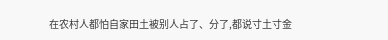在农村人都怕自家田土被别人占了、分了,都说寸土寸金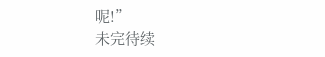呢!”
未完待续